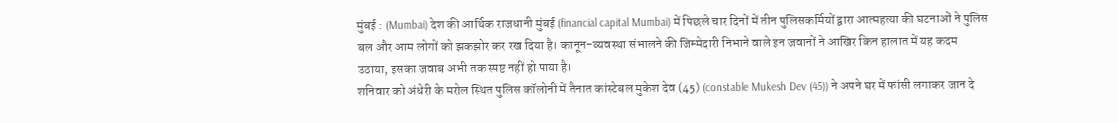मुंबई : (Mumbai) देश की आर्थिक राजधानी मुंबई (financial capital Mumbai) में पिछले चार दिनों में तीन पुलिसकर्मियों द्वारा आत्महत्या की घटनाओं ने पुलिस बल और आम लोगों को झकझोर कर रख दिया है। कानून-व्यवस्था संभालने की जिम्मेदारी निभाने वाले इन जवानों ने आखिर किन हालात में यह कदम उठाया, इसका जवाब अभी तक स्पष्ट नहीं हो पाया है।
शनिवार को अंधेरी के मरोल स्थित पुलिस कॉलोनी में तैनात कांस्टेबल मुकेश देव (45) (constable Mukesh Dev (45)) ने अपने घर में फांसी लगाकर जान दे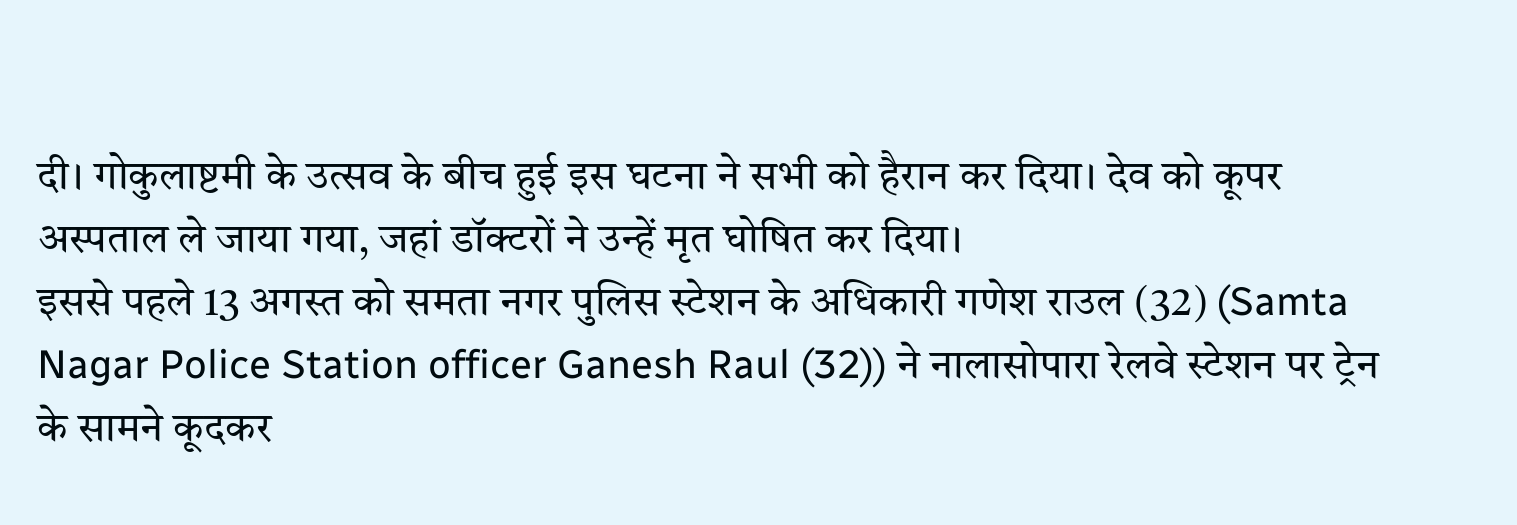दी। गोकुलाष्टमी के उत्सव के बीच हुई इस घटना ने सभी को हैरान कर दिया। देव को कूपर अस्पताल ले जाया गया, जहां डॉक्टरों ने उन्हें मृत घोषित कर दिया।
इससे पहले 13 अगस्त को समता नगर पुलिस स्टेशन के अधिकारी गणेश राउल (32) (Samta Nagar Police Station officer Ganesh Raul (32)) ने नालासोपारा रेलवे स्टेशन पर ट्रेन के सामने कूदकर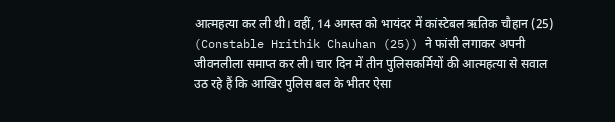आत्महत्या कर ली थी। वहीं, 14 अगस्त को भायंदर में कांस्टेबल ऋतिक चौहान (25) (Constable Hrithik Chauhan (25)) ने फांसी लगाकर अपनी जीवनलीला समाप्त कर ली। चार दिन में तीन पुलिसकर्मियों की आत्महत्या से सवाल उठ रहे हैं कि आखिर पुलिस बल के भीतर ऐसा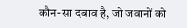कौन-सा दबाव है, जो जवानों को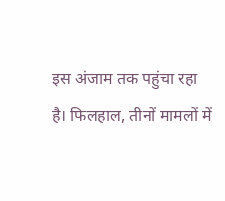इस अंजाम तक पहुंचा रहा है। फिलहाल, तीनों मामलों में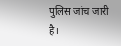पुलिस जांच जारी है।